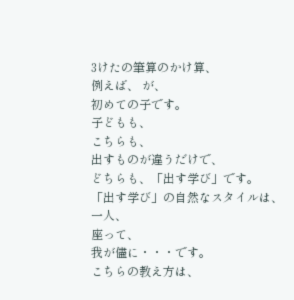3けたの筆算のかけ算、
例えば、 が、
初めての子です。
子どもも、
こちらも、
出すものが違うだけで、
どちらも、「出す学び」です。
「出す学び」の自然なスタイルは、
一人、
座って、
我が儘に・・・です。
こちらの教え方は、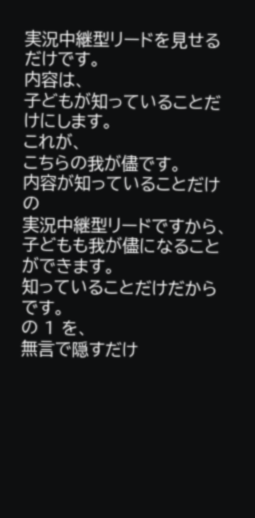実況中継型リードを見せるだけです。
内容は、
子どもが知っていることだけにします。
これが、
こちらの我が儘です。
内容が知っていることだけの
実況中継型リードですから、
子どもも我が儘になることができます。
知っていることだけだからです。
の 1 を、
無言で隠すだけ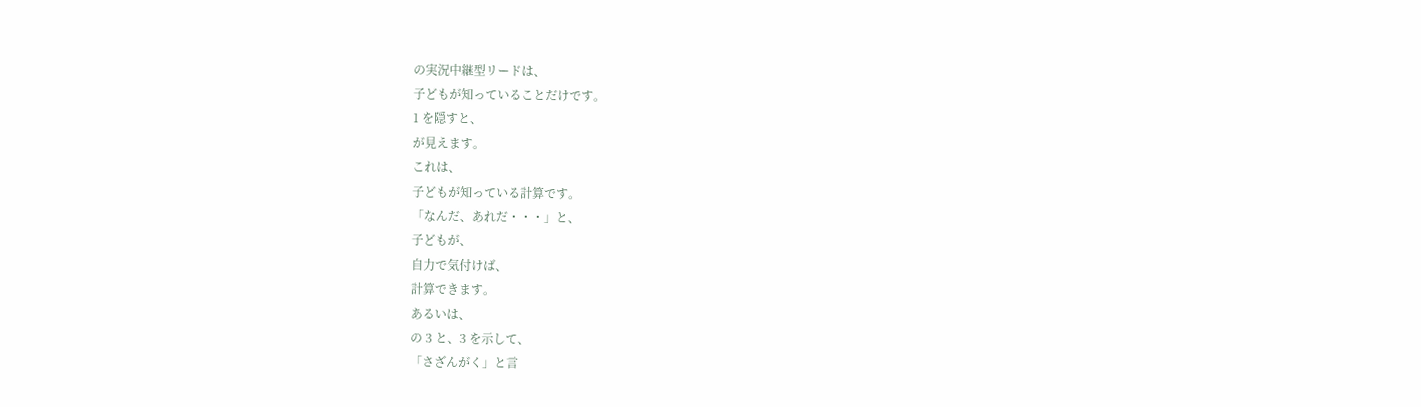の実況中継型リードは、
子どもが知っていることだけです。
1 を隠すと、
が見えます。
これは、
子どもが知っている計算です。
「なんだ、あれだ・・・」と、
子どもが、
自力で気付けば、
計算できます。
あるいは、
の 3 と、3 を示して、
「さざんがく」と言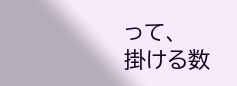って、
掛ける数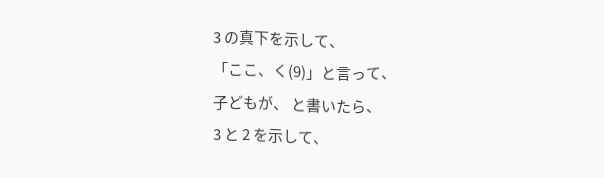3 の真下を示して、
「ここ、く(9)」と言って、
子どもが、 と書いたら、
3 と 2 を示して、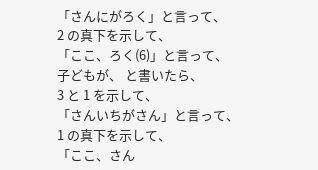「さんにがろく」と言って、
2 の真下を示して、
「ここ、ろく(6)」と言って、
子どもが、 と書いたら、
3 と 1 を示して、
「さんいちがさん」と言って、
1 の真下を示して、
「ここ、さん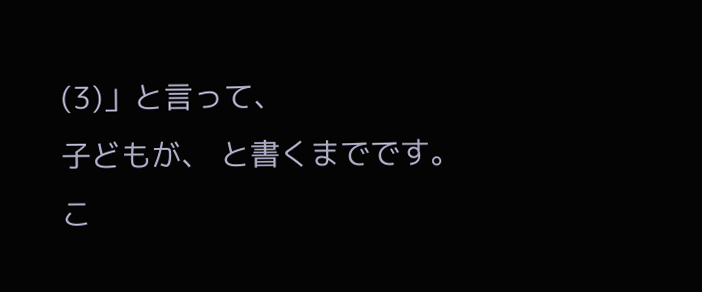(3)」と言って、
子どもが、 と書くまでです。
こ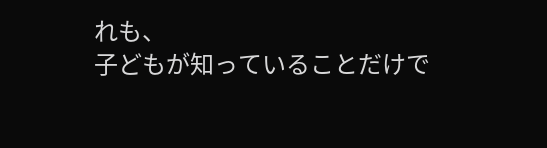れも、
子どもが知っていることだけで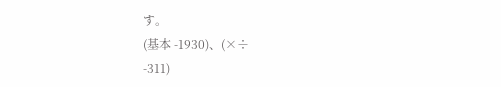す。
(基本 -1930)、(×÷
-311)